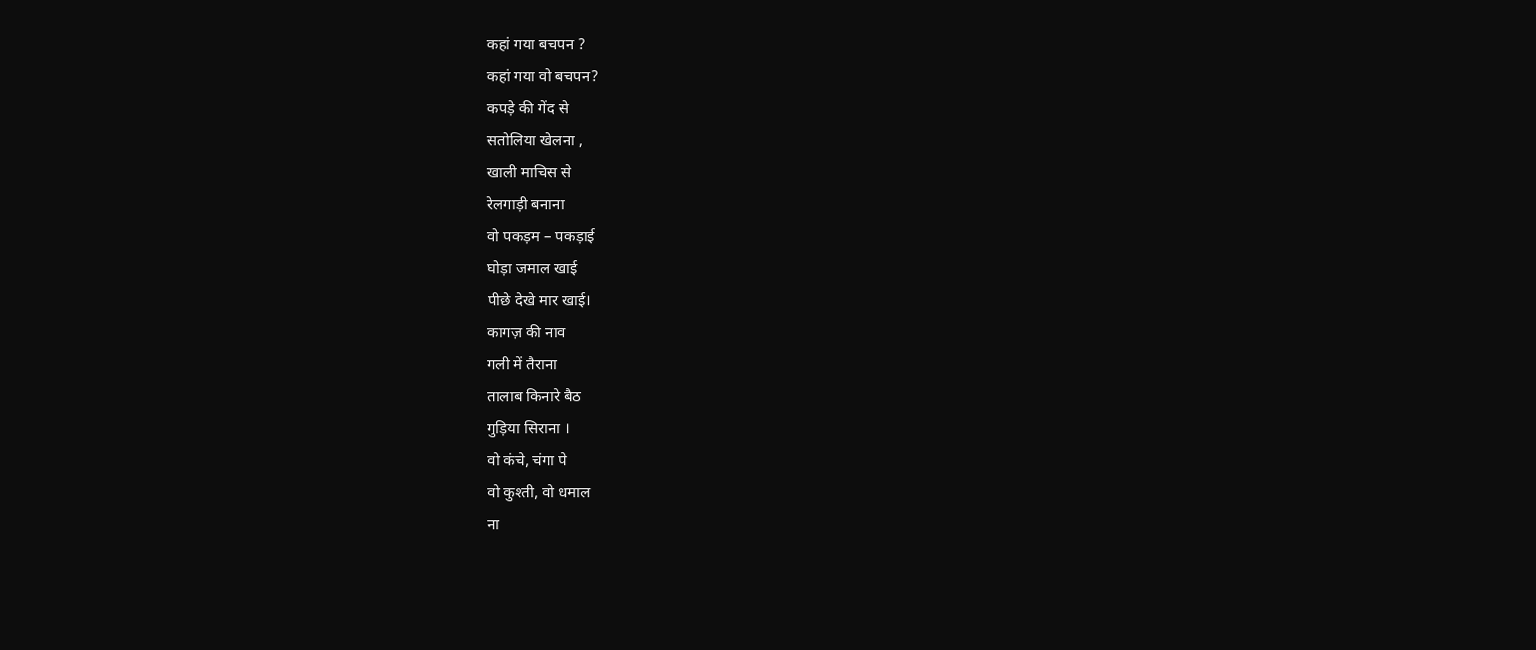कहां गया बचपन ?
कहां गया वो बचपन?
कपड़े की गेंद से
सतोलिया खेलना ,
खाली माचिस से
रेलगाड़ी बनाना
वो पकड़म – पकड़ाई
घोड़ा जमाल खाई
पीछे देखे मार खाई।
कागज़ की नाव
गली में तैराना
तालाब किनारे बैठ
गुड़िया सिराना ।
वो कंचे, चंगा पे
वो कुश्ती, वो धमाल
ना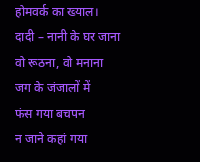होमवर्क का ख्याल।
दादी – नानी के घर जाना
वो रूठना, वो मनाना
जग के जंजालों में
फंस गया बचपन
न जाने कहां गया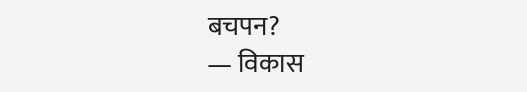बचपन?
— विकास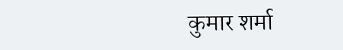कुमार शर्मा